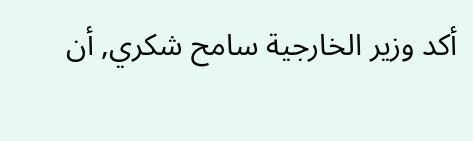أكد وزير الخارجية سامح شكري, أن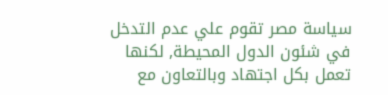سياسة مصر تقوم علي عدم التدخل في شئون الدول المحيطة, لكنها تعمل بكل اجتهاد وبالتعاون مع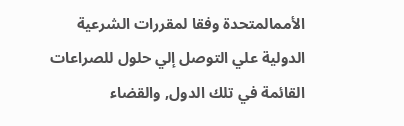الأممالمتحدة وفقا لمقررات الشرعية الدولية علي التوصل إلي حلول للصراعات القائمة في تلك الدول, والقضاء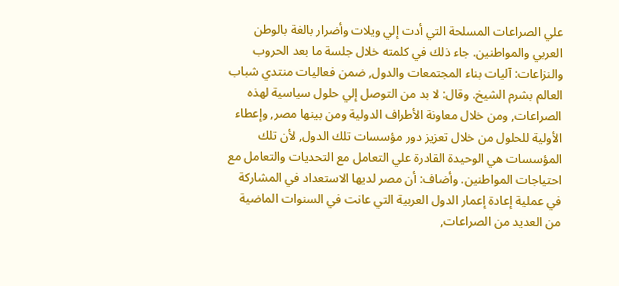علي الصراعات المسلحة التي أدت إلي ويلات وأضرار بالغة بالوطن العربي والمواطنين. جاء ذلك في كلمته خلال جلسة ما بعد الحروب والنزاعات: آليات بناء المجتمعات والدول, ضمن فعاليات منتدي شباب العالم بشرم الشيخ. وقال: لا بد من التوصل إلي حلول سياسية لهذه الصراعات, ومن خلال معاونة الأطراف الدولية ومن بينها مصر, وإعطاء الأولية للحلول من خلال تعزيز دور مؤسسات تلك الدول, لأن تلك المؤسسات هي الوحيدة القادرة علي التعامل مع التحديات والتعامل مع احتياجات المواطنين. وأضاف: أن مصر لديها الاستعداد في المشاركة في عملية إعادة إعمار الدول العربية التي عانت في السنوات الماضية من العديد من الصراعات,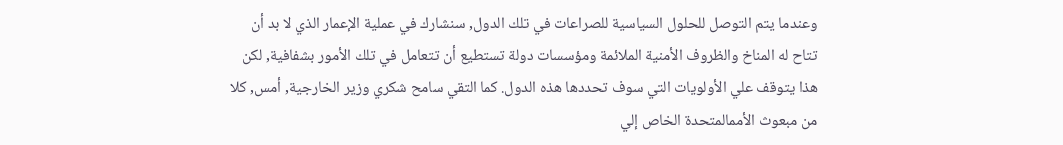وعندما يتم التوصل للحلول السياسية للصراعات في تلك الدول, سنشارك في عملية الإعمار الذي لا بد أن تتاح له المناخ والظروف الأمنية الملائمة ومؤسسات دولة تستطيع أن تتعامل في تلك الأمور بشفافية, لكن هذا يتوقف علي الأولويات التي سوف تحددها هذه الدول. كما التقي سامح شكري وزير الخارجية, أمس, كلا من مبعوث الأممالمتحدة الخاص إلي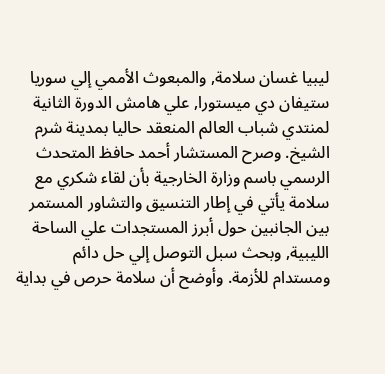ليبيا غسان سلامة, والمبعوث الأممي إلي سوريا ستيفان دي ميستورا, علي هامش الدورة الثانية لمنتدي شباب العالم المنعقد حاليا بمدينة شرم الشيخ. وصرح المستشار أحمد حافظ المتحدث الرسمي باسم وزارة الخارجية بأن لقاء شكري مع سلامة يأتي في إطار التنسيق والتشاور المستمر بين الجانبين حول أبرز المستجدات علي الساحة الليبية, وبحث سبل التوصل إلي حل دائم ومستدام للأزمة. وأوضح أن سلامة حرص في بداية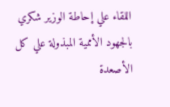اللقاء علي إحاطة الوزير شكري بالجهود الأممية المبذولة علي كل الأصعدة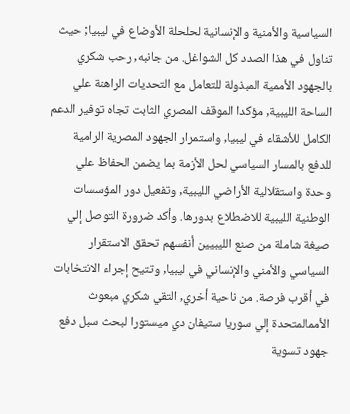السياسية والأمنية والإنسانية لحلحلة الأوضاع في ليبيا; حيث تناول في هذا الصدد كل الشواغل. من جانبه, رحب شكري بالجهود الأممية المبذولة للتعامل مع التحديات الراهنة علي الساحة الليبية, مؤكدا الموقف المصري الثابت تجاه توفير الدعم الكامل للأشقاء في ليبيا, واستمرار الجهود المصرية الرامية للدفع بالمسار السياسي لحل الأزمة بما يضمن الحفاظ علي وحدة واستقلالية الأراضي الليبية, وتفعيل دور المؤسسات الوطنية الليبية للاضطلاع بدورها. وأكد ضرورة التوصل إلي صيغة شاملة من صنع الليبيين أنفسهم تحقق الاستقرار السياسي والأمني والإنساني في ليبيا, وتتيح إجراء الانتخابات في أقرب فرصة. من ناحية أخري, التقي شكري مبعوث الأممالمتحدة إلي سوريا ستيفان دي ميستورا لبحث سبل دفع جهود تسوية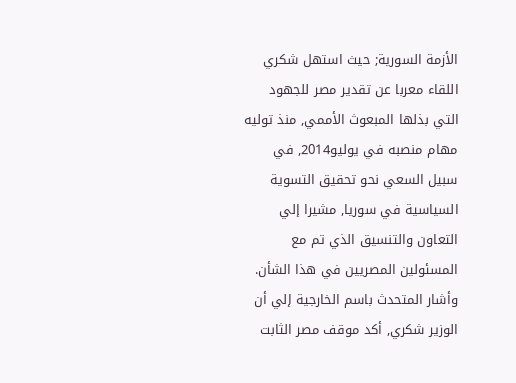الأزمة السورية; حيث استهل شكري اللقاء معربا عن تقدير مصر للجهود التي بذلها المبعوث الأممي, منذ توليه مهام منصبه في يوليو2014, في سبيل السعي نحو تحقيق التسوية السياسية في سوريا, مشيرا إلي التعاون والتنسيق الذي تم مع المسئولين المصريين في هذا الشأن. وأشار المتحدث باسم الخارجية إلي أن الوزير شكري, أكد موقف مصر الثابت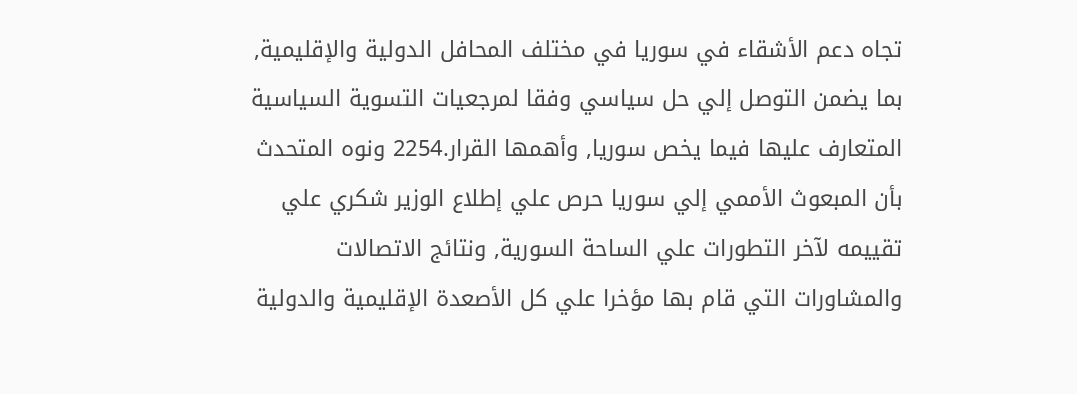تجاه دعم الأشقاء في سوريا في مختلف المحافل الدولية والإقليمية, بما يضمن التوصل إلي حل سياسي وفقا لمرجعيات التسوية السياسية المتعارف عليها فيما يخص سوريا, وأهمها القرار.2254 ونوه المتحدث بأن المبعوث الأممي إلي سوريا حرص علي إطلاع الوزير شكري علي تقييمه لآخر التطورات علي الساحة السورية, ونتائج الاتصالات والمشاورات التي قام بها مؤخرا علي كل الأصعدة الإقليمية والدولية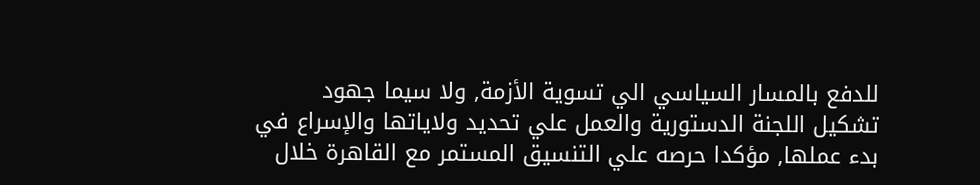للدفع بالمسار السياسي الي تسوية الأزمة, ولا سيما جهود تشكيل اللجنة الدستورية والعمل علي تحديد ولاياتها والإسراع في بدء عملها, مؤكدا حرصه علي التنسيق المستمر مع القاهرة خلال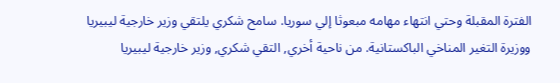الفترة المقبلة وحتي انتهاء مهامه مبعوثا إلي سوريا. سامح شكري يلتقي وزير خارجية ليبيريا ووزيرة التغير المناخي الباكستانية. من ناحية أخري, التقي شكري, وزير خارجية ليبيريا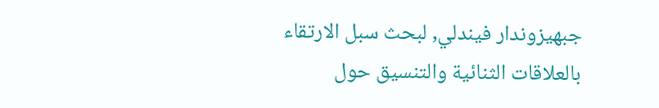جبهيزوندار فيندلي, لبحث سبل الارتقاء بالعلاقات الثنائية والتنسيق حول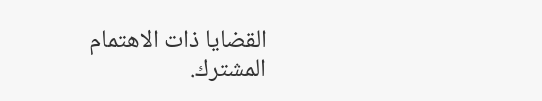القضايا ذات الاهتمام المشترك.